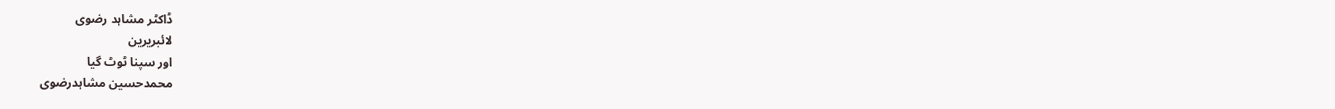ڈاکٹر مشاہد رضوی
لائبریرین
اور سپنا ٹوٹ گیا
محمدحسین مشاہدرضوی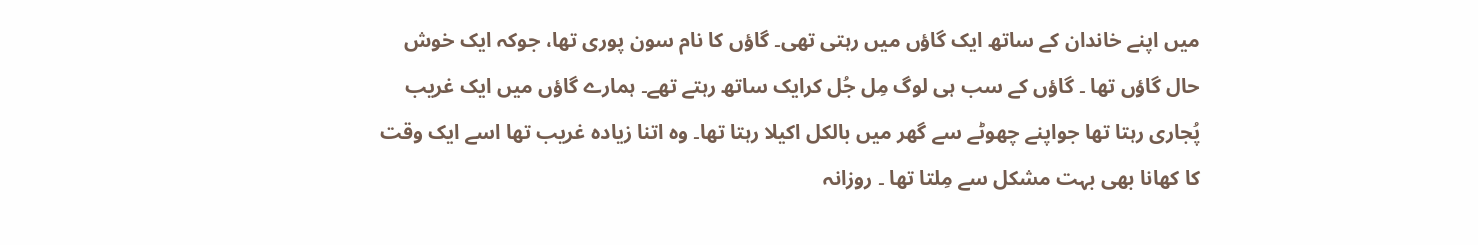میں اپنے خاندان کے ساتھ ایک گاؤں میں رہتی تھی۔ گاؤں کا نام سون پوری تھا، جوکہ ایک خوش حال گاؤں تھا ۔ گاؤں کے سب ہی لوگ مِل جُل کرایک ساتھ رہتے تھے۔ ہمارے گاؤں میں ایک غریب پُجاری رہتا تھا جواپنے چھوٹے سے گھر میں بالکل اکیلا رہتا تھا۔ وہ اتنا زیادہ غریب تھا اسے ایک وقت کا کھانا بھی بہت مشکل سے مِلتا تھا ۔ روزانہ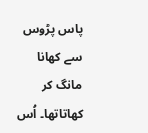پاس پڑوس سے کھانا مانگ کر کھاتاتھا۔ اُس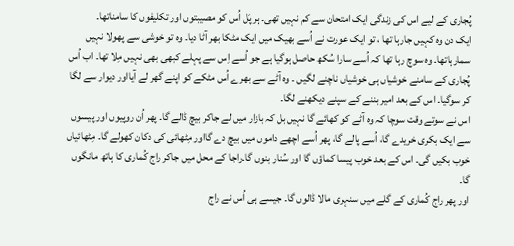پُجاری کے لیے اس کی زندگی ایک امتحان سے کم نہیں تھی۔ ہر پَل اُس کو مصیبتوں اور تکلیفوں کا سامناتھا۔
ایک دن وہ کہیں جارہا تھا ، تو ایک عورت نے اُسے بھیک میں ایک مٹکا بھر آٹا دیا۔ وہ تو خوشی سے پھولا نہیں سمارہاتھا۔ وہ سوچ رہا تھا کہ اُسے سارا سُکھ حاصل ہوگیا ہے جو اُسے اِس سے پہلے کبھی بھی نہیں مِلا تھا۔ اب اُس پُجاری کے سامنے خوشیاں ہی خوشیاں ناچنے لگیں ۔ وہ آٹے سے بھرے اُس مٹکے کو اپنے گھر لے آیااور دیوار سے لگا کر سوگیا۔ اس کے بعد امیر بننے کے سپنے دیکھنے لگا۔
اس نے سوتے وقت سوچا کہ وہ آٹے کو کھائے گا نہیں بل کہ بازار میں لے جاکر بیچ ڈالے گا۔ پھر اُن روپیوں اور پیسوں سے ایک بکری خریدے گا، اُسے پالے گا، پھر اُسے اچھے داموں میں بیچ دے گااور مِٹھائی کی دکان کھولے گا۔ مِٹھائیاں خوب بکیں گی۔ اس کے بعد خوب پیسا کماؤں گا اور سُنار بنوں گا۔راجا کے محل میں جاکر راج کُماری کا ہاتھ مانگوں گا۔
اور پھر راج کُماری کے گلے میں سنہری مالا ڈالوں گا۔ جیسے ہی اُس نے راج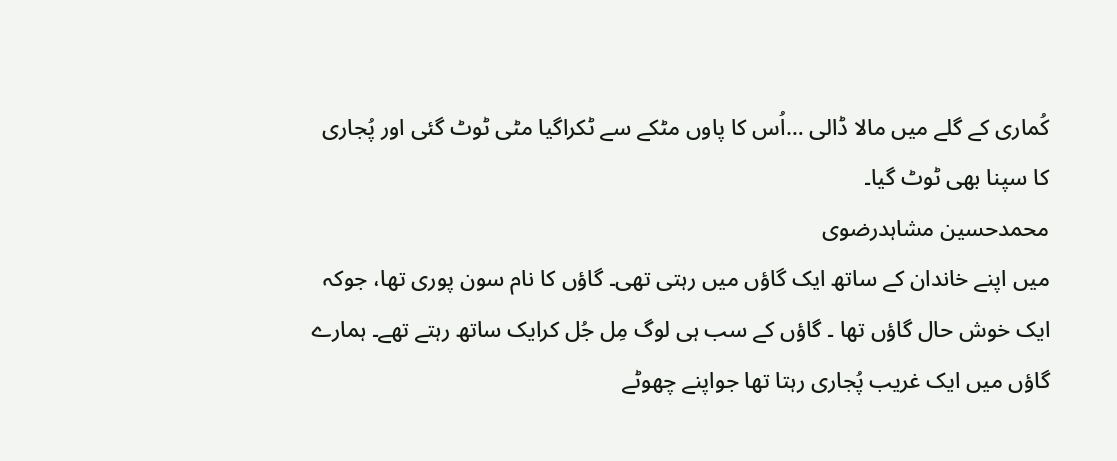کُماری کے گلے میں مالا ڈالی …اُس کا پاوں مٹکے سے ٹکراگیا مٹی ٹوٹ گئی اور پُجاری کا سپنا بھی ٹوٹ گیا۔
محمدحسین مشاہدرضوی
میں اپنے خاندان کے ساتھ ایک گاؤں میں رہتی تھی۔ گاؤں کا نام سون پوری تھا، جوکہ ایک خوش حال گاؤں تھا ۔ گاؤں کے سب ہی لوگ مِل جُل کرایک ساتھ رہتے تھے۔ ہمارے گاؤں میں ایک غریب پُجاری رہتا تھا جواپنے چھوٹے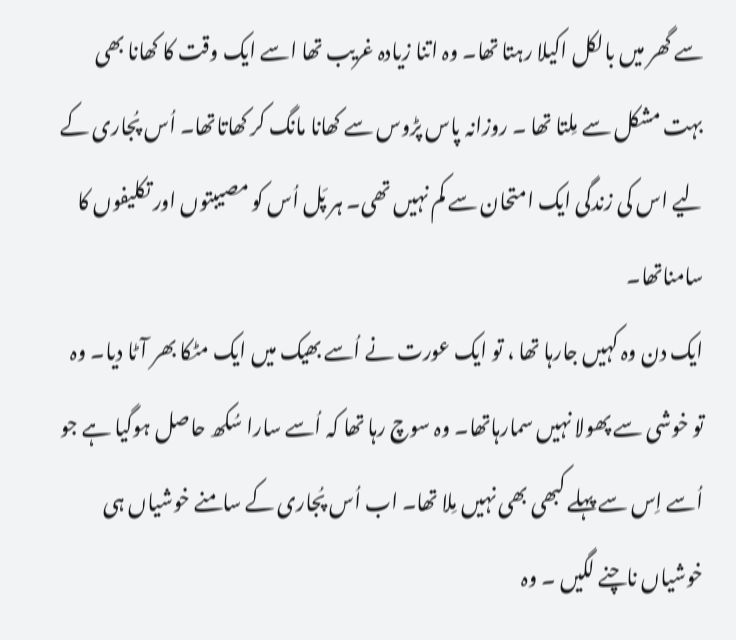سے گھر میں بالکل اکیلا رہتا تھا۔ وہ اتنا زیادہ غریب تھا اسے ایک وقت کا کھانا بھی بہت مشکل سے مِلتا تھا ۔ روزانہ پاس پڑوس سے کھانا مانگ کر کھاتاتھا۔ اُس پُجاری کے لیے اس کی زندگی ایک امتحان سے کم نہیں تھی۔ ہر پَل اُس کو مصیبتوں اور تکلیفوں کا سامناتھا۔
ایک دن وہ کہیں جارہا تھا ، تو ایک عورت نے اُسے بھیک میں ایک مٹکا بھر آٹا دیا۔ وہ تو خوشی سے پھولا نہیں سمارہاتھا۔ وہ سوچ رہا تھا کہ اُسے سارا سُکھ حاصل ہوگیا ہے جو اُسے اِس سے پہلے کبھی بھی نہیں مِلا تھا۔ اب اُس پُجاری کے سامنے خوشیاں ہی خوشیاں ناچنے لگیں ۔ وہ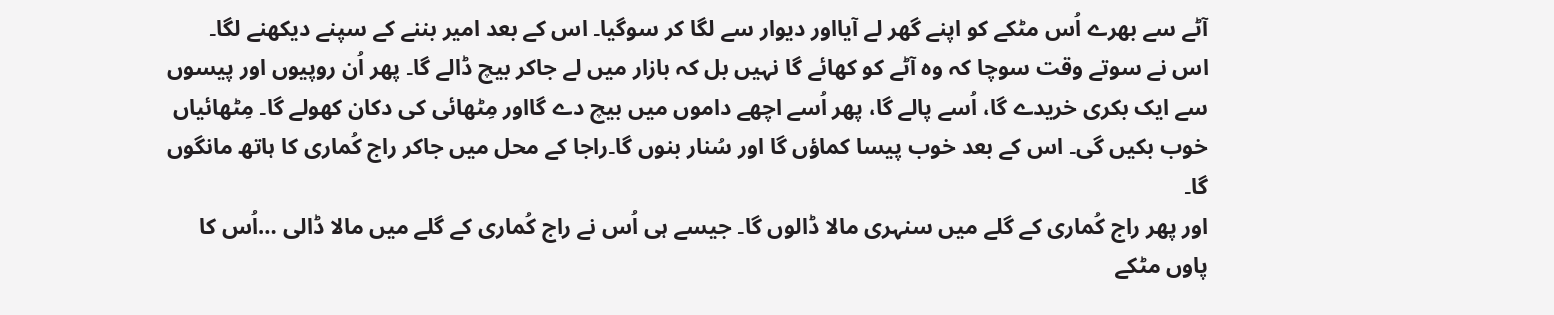آٹے سے بھرے اُس مٹکے کو اپنے گھر لے آیااور دیوار سے لگا کر سوگیا۔ اس کے بعد امیر بننے کے سپنے دیکھنے لگا۔
اس نے سوتے وقت سوچا کہ وہ آٹے کو کھائے گا نہیں بل کہ بازار میں لے جاکر بیچ ڈالے گا۔ پھر اُن روپیوں اور پیسوں سے ایک بکری خریدے گا، اُسے پالے گا، پھر اُسے اچھے داموں میں بیچ دے گااور مِٹھائی کی دکان کھولے گا۔ مِٹھائیاں خوب بکیں گی۔ اس کے بعد خوب پیسا کماؤں گا اور سُنار بنوں گا۔راجا کے محل میں جاکر راج کُماری کا ہاتھ مانگوں گا۔
اور پھر راج کُماری کے گلے میں سنہری مالا ڈالوں گا۔ جیسے ہی اُس نے راج کُماری کے گلے میں مالا ڈالی …اُس کا پاوں مٹکے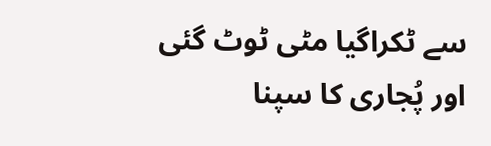سے ٹکراگیا مٹی ٹوٹ گئی اور پُجاری کا سپنا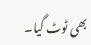بھی ٹوٹ گیا۔